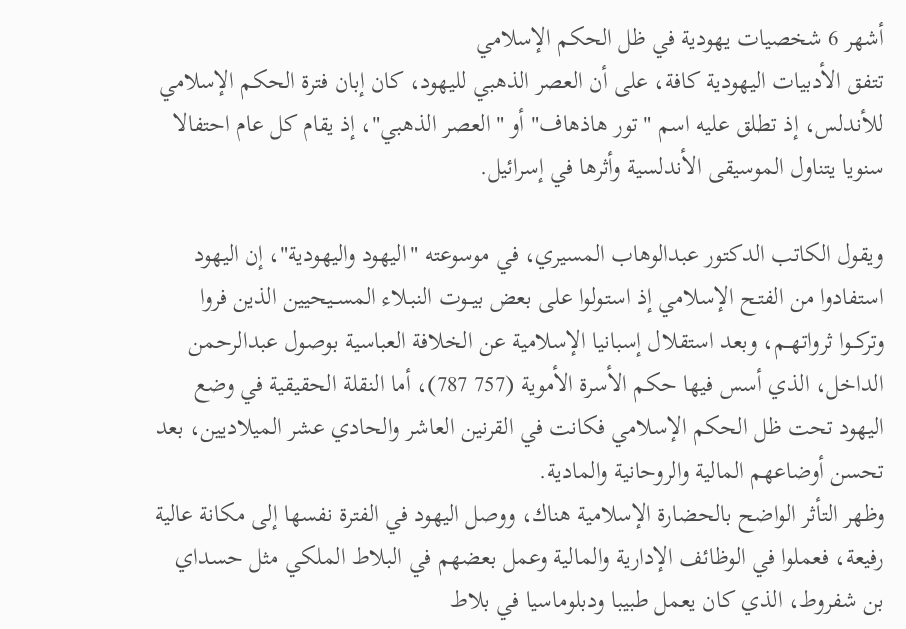أشهر 6 شخصيات يهودية في ظل الحكم الإسلامي
تتفق الأدبيات اليهودية كافة، على أن العصر الذهبي لليهود، كان إبان فترة الحكم الإسلامي للأندلس، إذ تطلق عليه اسم "تور هاذهاف" أو "العصر الذهبي"، إذ يقام كل عام احتفالا سنويا يتناول الموسيقى الأندلسية وأثرها في إسرائيل.

ويقول الكاتب الدكتور عبدالوهاب المسيري، في موسوعته "اليهود واليهودية"، إن اليهود استفادوا من الفتـح الإسلامي إذ استـولوا على بعض بيــوت النبـلاء المســيحيين الذين فروا وتركــوا ثرواتهــم، وبعد استقلال إسبانيا الإسلامية عن الخلافة العباسية بوصول عبدالرحمن الداخل، الذي أسس فيها حكم الأسرة الأموية (757 787)، أما النقلة الحقيقية في وضع اليهود تحت ظل الحكم الإسلامي فكانت في القرنين العاشر والحادي عشر الميلاديين، بعد تحسن أوضاعهم المالية والروحانية والمادية.
وظهر التأثر الواضح بالحضارة الإسلامية هناك، ووصل اليهود في الفترة نفسها إلى مكانة عالية رفيعة، فعملوا في الوظائف الإدارية والمالية وعمل بعضهم في البلاط الملكي مثل حسداي بن شفروط، الذي كان يعمل طبيبا ودبلوماسيا في بلاط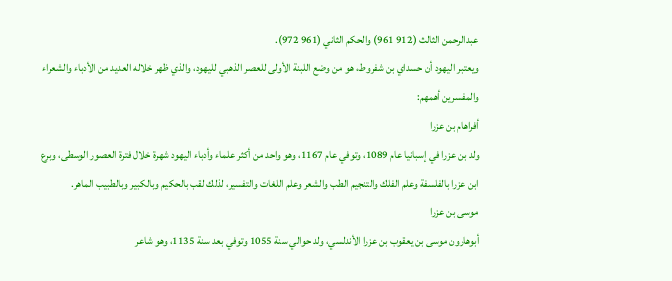عبدالرحمن الثالث (912 961) والحكم الثاني (961 972).
ويعتبر اليهود أن حسداي بن شفروط، هو من وضع اللبنة الأولى للعصر الذهبي لليهود، والذي ظهر خلاله العديد من الأدباء والشعراء والمفسرين أهمهم:
أفراهام بن عزرا
ولد بن عزرا في إسبانيا عام 1089، وتوفي عام 1167، وهو واحد من أكثر علماء وأدباء اليهود شهرة خلال فترة العصور الوسطى، وبرع ابن عزرا بالفلسفة وعلم الفلك والتنجيم الطب والشعر وعلم اللغات والتفسير، لذلك لقب بالحكيم وبالكبير وبالطبيب الماهر.
موسى بن عزرا
أبوهارون موسى بن يعقوب بن عزرا الأندلسي، ولد حوالي سنة 1055 وتوفي بعد سنة 1135، وهو شاعر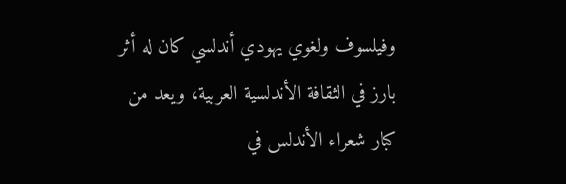وفيلسوف ولغوي يهودي أندلسي كان له أثر بارز في الثقافة الأندلسية العربية، ويعد من كبار شعراء الأندلس في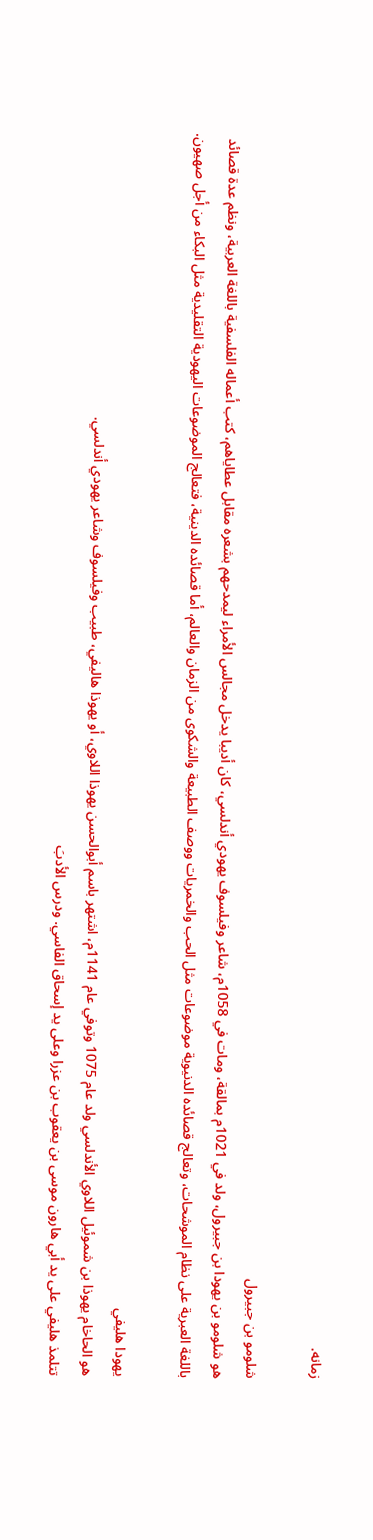زمانه.

شلومو بن جبيرول
هو شلومو بن يهودا بن جبيرول، ولد في 1021م بمالقة، ومات في 1058م، شاعر وفيلسوف يهودي أندلسي، كان أديبا يدخل مجالس الأمراء ليمدحهم بشعره مقابل عطاياهم، كتب أعماله الفلسفية باللغة العربية، ونظم عدة قصائد باللغة العبرية على نظام الموشحات، وتعالج قصائده الدنيوية موضوعات مثل الحب والخمريات ووصف الطبيعة والشكوى من الزمان والعالم، أما قصائده الدينية، فتعالج الموضوعات اليهودية التقليدية مثل البكاء من أجل صهيون.

يهودا هليفي
هو الحاخام يهوذا بن شموئيل اللاوي الأندلسي ولد عام 1075 وتوفي عام 1141م، اشتهر باسم أبوالحسن يهوذا اللاوي، أو يهوذا هاليفي، طبيب وفيلسوف وشاعر يهودي أندلسي.
تتلمذ هليفي على يد أبي هارون موسى بن يعقوب بن عزرا وعلى يد إسحاق الفاسي. ودرس الأدبَ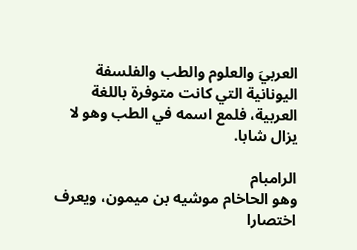العربيَ والعلوم والطب والفلسفة اليونانية التي كانت متوفرة باللغة العربية، فلمع اسمه في الطب وهو لا يزال شابا.

الرامبام
وهو الحاخام موشيه بن ميمون، ويعرف اختصارا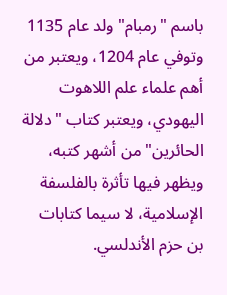باسم "رمبام" ولد عام 1135 وتوفي عام 1204، ويعتبر من أهم علماء علم اللاهوت اليهودي، ويعتبر كتاب "دلالة الحائرين" من أشهر كتبه، ويظهر فيها تأثرة بالفلسفة الإسلامية، لا سيما كتابات بن حزم الأندلسي.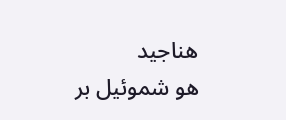هناجيد
هو شموئيل بر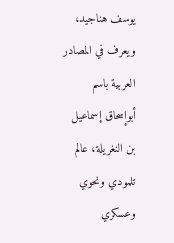يوسف هناجيد، ويعرف في المصادر العربية باسم أبوإسحاق إسماعيل بن النغريلة، عالم تلمودي ونحوي وعسكري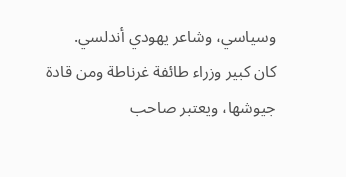وسياسي، وشاعر يهودي أندلسي.
كان كبير وزراء طائفة غرناطة ومن قادة جيوشها، ويعتبر صاحب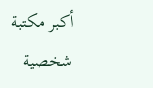أكبر مكتبة شخصية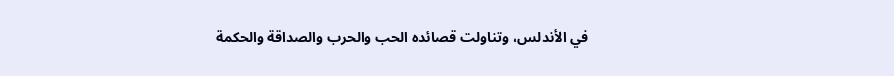في الأندلس، وتناولت قصائده الحب والحرب والصداقة والحكمة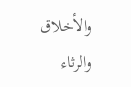والأخلاق والرثاء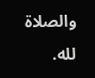والصلاة لله.